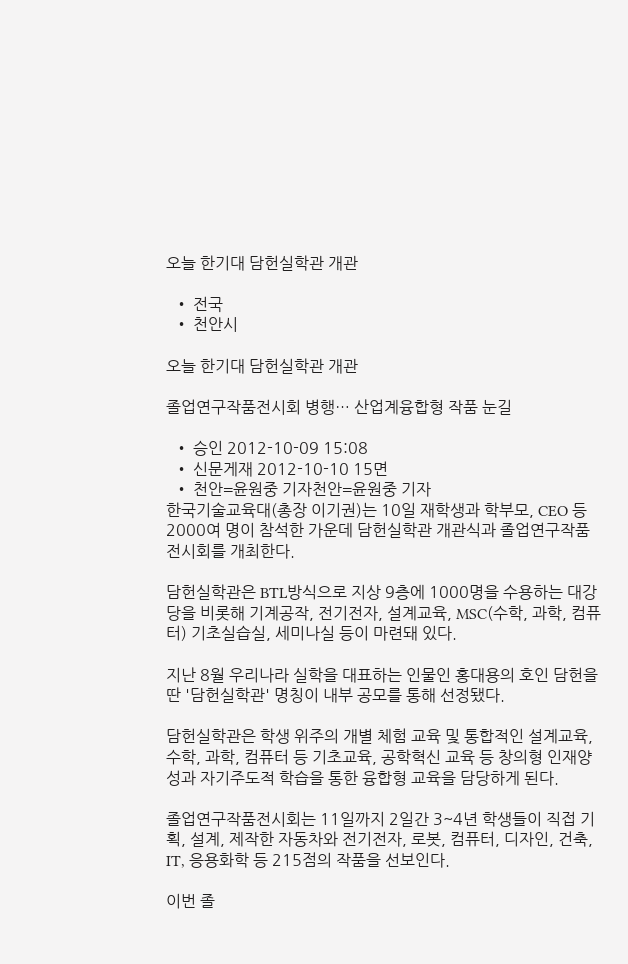오늘 한기대 담헌실학관 개관

  • 전국
  • 천안시

오늘 한기대 담헌실학관 개관

졸업연구작품전시회 병행… 산업계융합형 작품 눈길

  • 승인 2012-10-09 15:08
  • 신문게재 2012-10-10 15면
  • 천안=윤원중 기자천안=윤원중 기자
한국기술교육대(총장 이기권)는 10일 재학생과 학부모, CEO 등 2000여 명이 참석한 가운데 담헌실학관 개관식과 졸업연구작품전시회를 개최한다.

담헌실학관은 BTL방식으로 지상 9층에 1000명을 수용하는 대강당을 비롯해 기계공작, 전기전자, 설계교육, MSC(수학, 과학, 컴퓨터) 기초실습실, 세미나실 등이 마련돼 있다.

지난 8월 우리나라 실학을 대표하는 인물인 홍대용의 호인 담헌을 딴 '담헌실학관' 명칭이 내부 공모를 통해 선정됐다.

담헌실학관은 학생 위주의 개별 체험 교육 및 통합적인 설계교육, 수학, 과학, 컴퓨터 등 기초교육, 공학혁신 교육 등 창의형 인재양성과 자기주도적 학습을 통한 융합형 교육을 담당하게 된다.

졸업연구작품전시회는 11일까지 2일간 3~4년 학생들이 직접 기획, 설계, 제작한 자동차와 전기전자, 로봇, 컴퓨터, 디자인, 건축, IT, 응용화학 등 215점의 작품을 선보인다.

이번 졸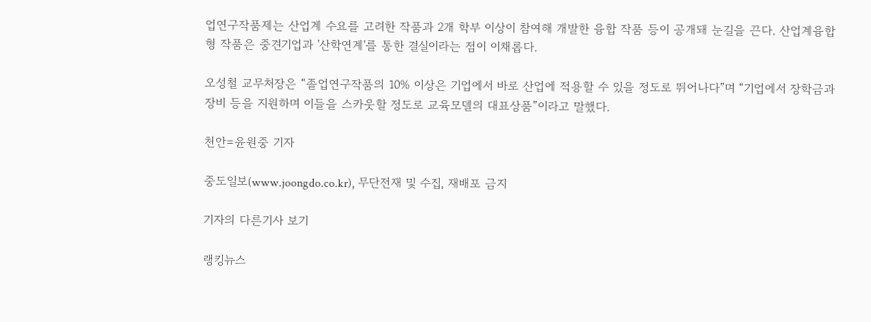업연구작품제는 산업계 수요를 고려한 작품과 2개 학부 이상이 참여해 개발한 융합 작품 등이 공개돼 눈길을 끈다. 산업계융합형 작품은 중견기업과 '산학연계'를 통한 결실이라는 점이 이채롭다.

오성철 교무처장은 “졸업연구작품의 10% 이상은 기업에서 바로 산업에 적용할 수 있을 정도로 뛰어나다”며 “기업에서 장학금과 장비 등을 지원하며 이들을 스카웃할 정도로 교육모델의 대표상품”이라고 말했다.

천안=윤원중 기자

중도일보(www.joongdo.co.kr), 무단전재 및 수집, 재배포 금지

기자의 다른기사 보기

랭킹뉴스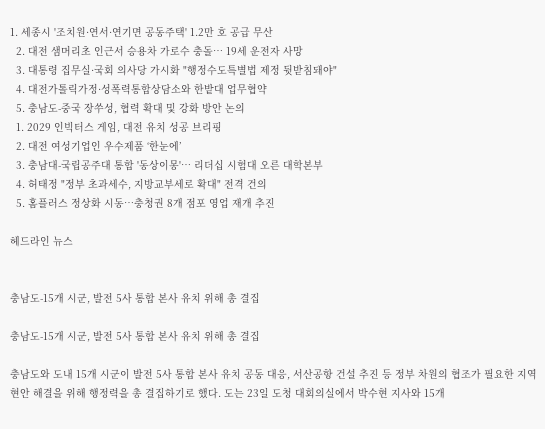1. 세종시 '조치원·연서·연기면 공동주택' 1.2만 호 공급 무산
  2. 대전 샘머리초 인근서 승용차 가로수 충돌… 19세 운전자 사망
  3. 대통령 집무실·국회 의사당 가시화 "행정수도특별법 제정 뒷받침돼야"
  4. 대전가톨릭가정·성폭력통합상담소와 한밭대 업무협약
  5. 충남도-중국 장쑤성, 협력 확대 및 강화 방안 논의
  1. 2029 인빅터스 게임, 대전 유치 성공 브리핑
  2. 대전 여성기업인 우수제품 ‘한눈에’
  3. 충남대-국립공주대 통합 '동상이몽'… 리더십 시험대 오른 대학본부
  4. 허태정 "정부 초과세수, 지방교부세로 확대" 전격 건의
  5. 홈플러스 정상화 시동…충청권 8개 점포 영업 재개 추진

헤드라인 뉴스


충남도-15개 시군, 발전 5사 통합 본사 유치 위해 총 결집

충남도-15개 시군, 발전 5사 통합 본사 유치 위해 총 결집

충남도와 도내 15개 시군이 발전 5사 통합 본사 유치 공동 대응, 서산공항 건설 추진 등 정부 차원의 협조가 필요한 지역 현안 해결을 위해 행정력을 총 결집하기로 했다. 도는 23일 도청 대회의실에서 박수현 지사와 15개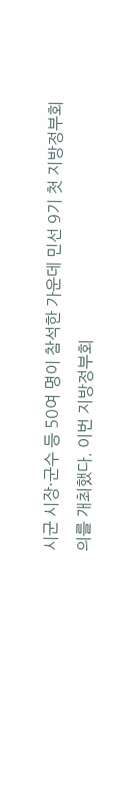시군 시장·군수 등 50여 명이 참석한 가운데 민선 9기 첫 지방정부회의를 개최했다. 이번 지방정부회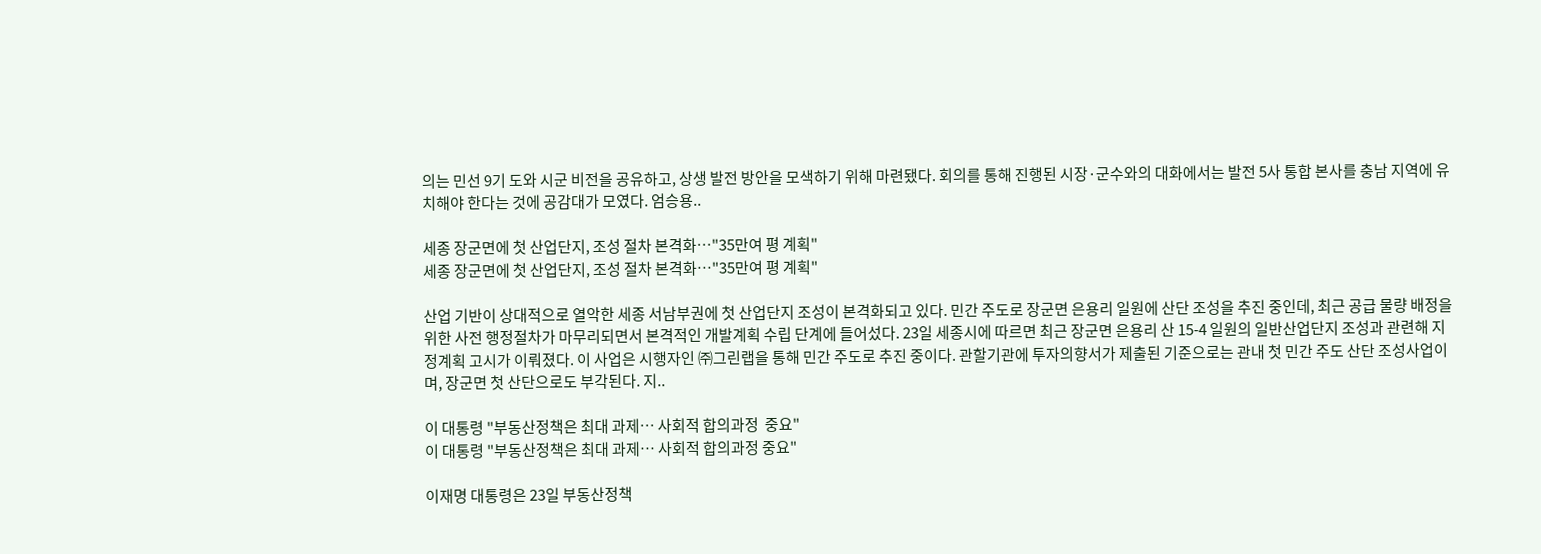의는 민선 9기 도와 시군 비전을 공유하고, 상생 발전 방안을 모색하기 위해 마련됐다. 회의를 통해 진행된 시장·군수와의 대화에서는 발전 5사 통합 본사를 충남 지역에 유치해야 한다는 것에 공감대가 모였다. 엄승용..

세종 장군면에 첫 산업단지, 조성 절차 본격화…"35만여 평 계획"
세종 장군면에 첫 산업단지, 조성 절차 본격화…"35만여 평 계획"

산업 기반이 상대적으로 열악한 세종 서남부권에 첫 산업단지 조성이 본격화되고 있다. 민간 주도로 장군면 은용리 일원에 산단 조성을 추진 중인데, 최근 공급 물량 배정을 위한 사전 행정절차가 마무리되면서 본격적인 개발계획 수립 단계에 들어섰다. 23일 세종시에 따르면 최근 장군면 은용리 산 15-4 일원의 일반산업단지 조성과 관련해 지정계획 고시가 이뤄졌다. 이 사업은 시행자인 ㈜그린랩을 통해 민간 주도로 추진 중이다. 관할기관에 투자의향서가 제출된 기준으로는 관내 첫 민간 주도 산단 조성사업이며, 장군면 첫 산단으로도 부각된다. 지..

이 대통령 "부동산정책은 최대 과제… 사회적 합의과정  중요"
이 대통령 "부동산정책은 최대 과제… 사회적 합의과정 중요"

이재명 대통령은 23일 부동산정책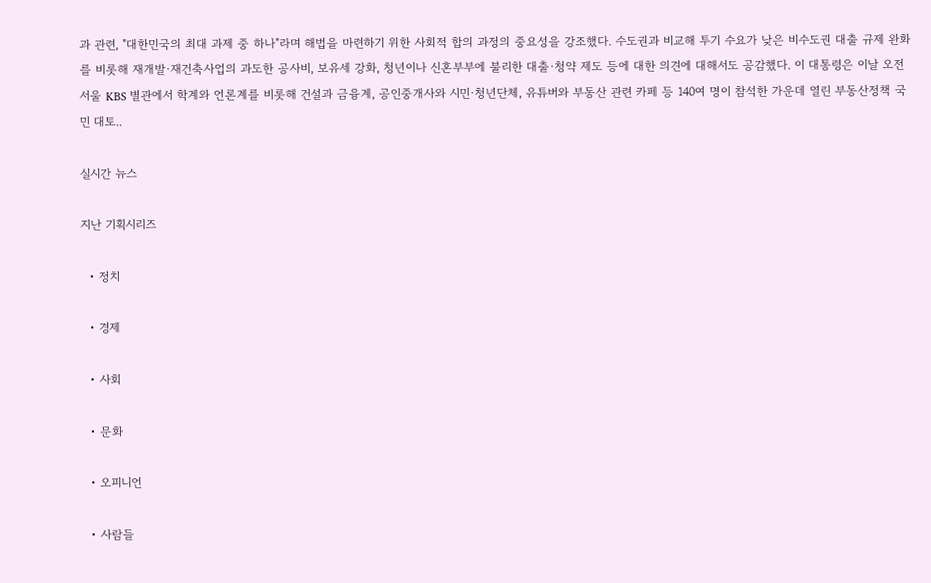과 관련, "대한민국의 최대 과제 중 하나"라며 해법을 마련하기 위한 사회적 합의 과정의 중요성을 강조했다. 수도권과 비교해 투기 수요가 낮은 비수도권 대출 규제 완화를 비롯해 재개발·재건축사업의 과도한 공사비, 보유세 강화, 청년이나 신혼부부에 불리한 대출·청약 제도 등에 대한 의견에 대해서도 공감했다. 이 대통령은 이날 오전 서울 KBS 별관에서 학계와 언론계를 비롯해 건설과 금융계, 공인중개사와 시민·청년단체, 유튜버와 부동산 관련 카페 등 140여 명이 참석한 가운데 열린 부동산정책 국민 대토..

실시간 뉴스

지난 기획시리즈

  • 정치

  • 경제

  • 사회

  • 문화

  • 오피니언

  • 사람들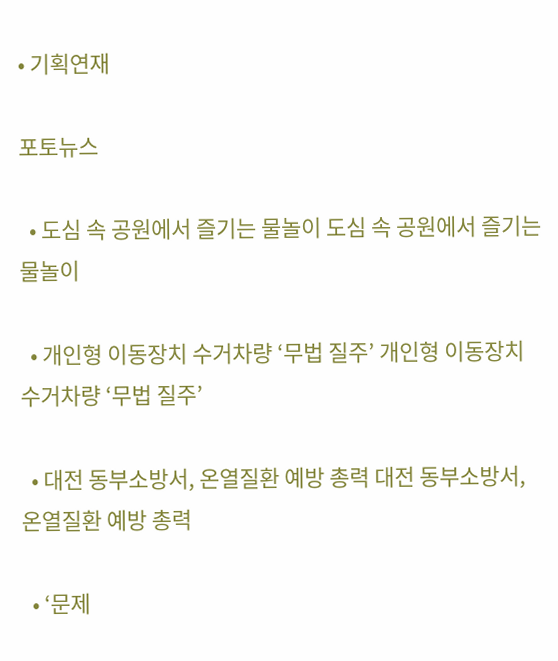• 기획연재

포토뉴스

  • 도심 속 공원에서 즐기는 물놀이 도심 속 공원에서 즐기는 물놀이

  • 개인형 이동장치 수거차량 ‘무법 질주’ 개인형 이동장치 수거차량 ‘무법 질주’

  • 대전 동부소방서, 온열질환 예방 총력 대전 동부소방서, 온열질환 예방 총력

  • ‘문제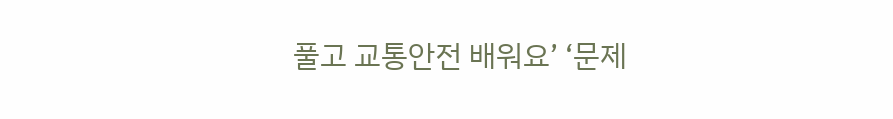풀고 교통안전 배워요’ ‘문제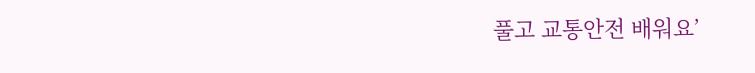풀고 교통안전 배워요’